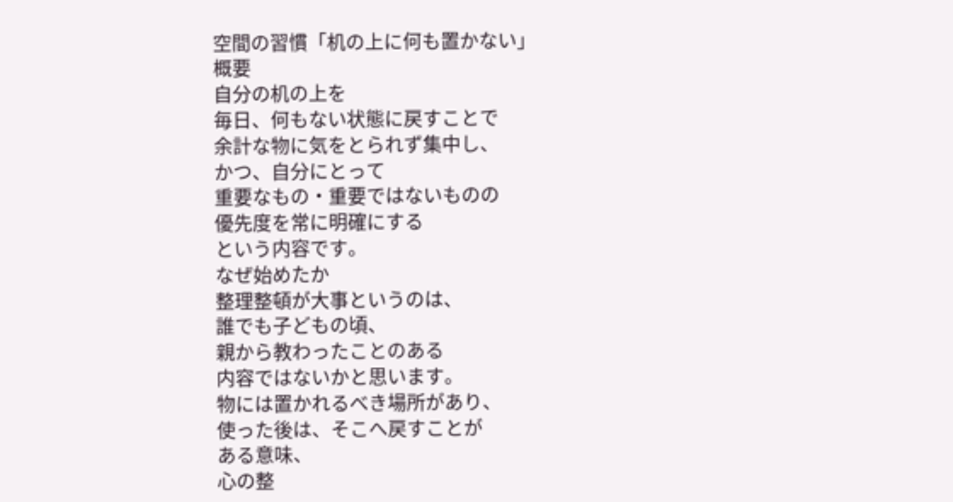空間の習慣「机の上に何も置かない」
概要
自分の机の上を
毎日、何もない状態に戻すことで
余計な物に気をとられず集中し、
かつ、自分にとって
重要なもの・重要ではないものの
優先度を常に明確にする
という内容です。
なぜ始めたか
整理整頓が大事というのは、
誰でも子どもの頃、
親から教わったことのある
内容ではないかと思います。
物には置かれるべき場所があり、
使った後は、そこへ戻すことが
ある意味、
心の整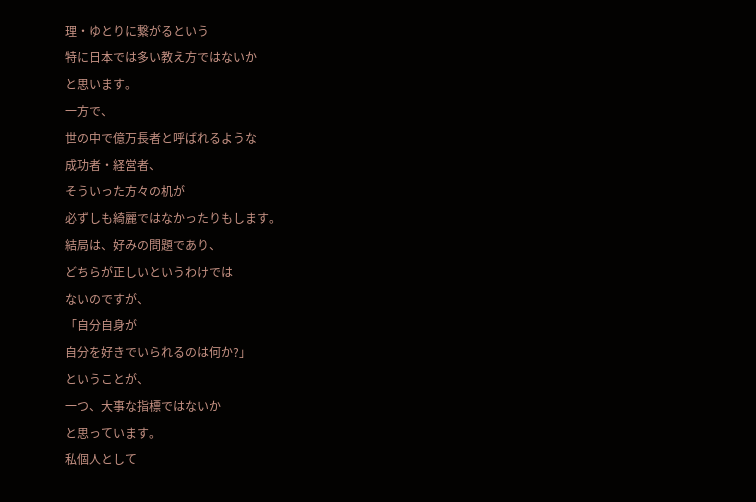理・ゆとりに繋がるという
特に日本では多い教え方ではないか
と思います。
一方で、
世の中で億万長者と呼ばれるような
成功者・経営者、
そういった方々の机が
必ずしも綺麗ではなかったりもします。
結局は、好みの問題であり、
どちらが正しいというわけでは
ないのですが、
「自分自身が
自分を好きでいられるのは何か?」
ということが、
一つ、大事な指標ではないか
と思っています。
私個人として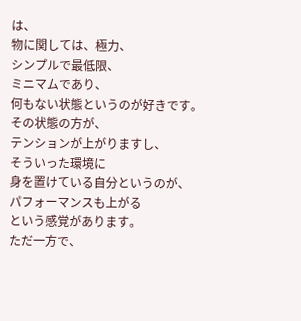は、
物に関しては、極力、
シンプルで最低限、
ミニマムであり、
何もない状態というのが好きです。
その状態の方が、
テンションが上がりますし、
そういった環境に
身を置けている自分というのが、
パフォーマンスも上がる
という感覚があります。
ただ一方で、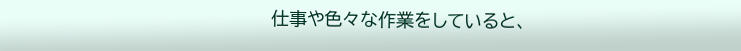仕事や色々な作業をしていると、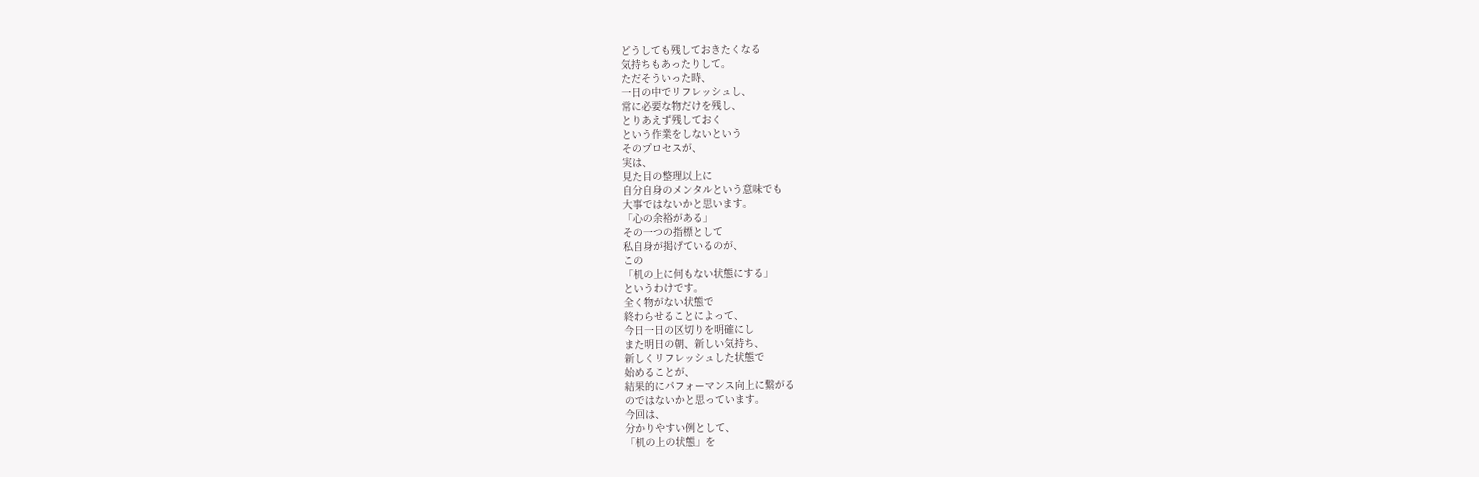どうしても残しておきたくなる
気持ちもあったりして。
ただそういった時、
一日の中でリフレッシュし、
常に必要な物だけを残し、
とりあえず残しておく
という作業をしないという
そのプロセスが、
実は、
見た目の整理以上に
自分自身のメンタルという意味でも
大事ではないかと思います。
「心の余裕がある」
その一つの指標として
私自身が掲げているのが、
この
「机の上に何もない状態にする」
というわけです。
全く物がない状態で
終わらせることによって、
今日一日の区切りを明確にし
また明日の朝、新しい気持ち、
新しくリフレッシュした状態で
始めることが、
結果的にパフォーマンス向上に繋がる
のではないかと思っています。
今回は、
分かりやすい例として、
「机の上の状態」を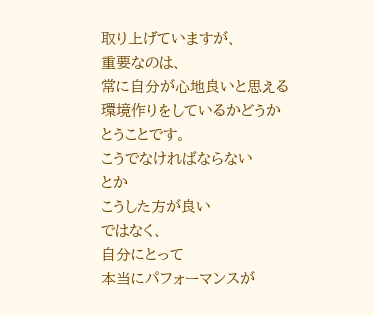取り上げていますが、
重要なのは、
常に自分が心地良いと思える
環境作りをしているかどうか
とうことです。
こうでなければならない
とか
こうした方が良い
ではなく、
自分にとって
本当にパフォーマンスが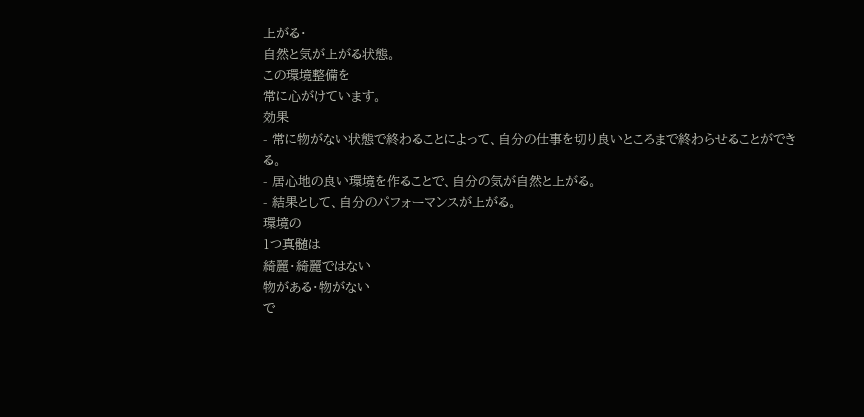上がる・
自然と気が上がる状態。
この環境整備を
常に心がけています。
効果
- 常に物がない状態で終わることによって、自分の仕事を切り良いところまで終わらせることができる。
- 居心地の良い環境を作ることで、自分の気が自然と上がる。
- 結果として、自分のパフォーマンスが上がる。
環境の
1つ真髄は
綺麗・綺麗ではない
物がある・物がない
で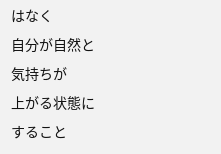はなく
自分が自然と
気持ちが
上がる状態に
すること